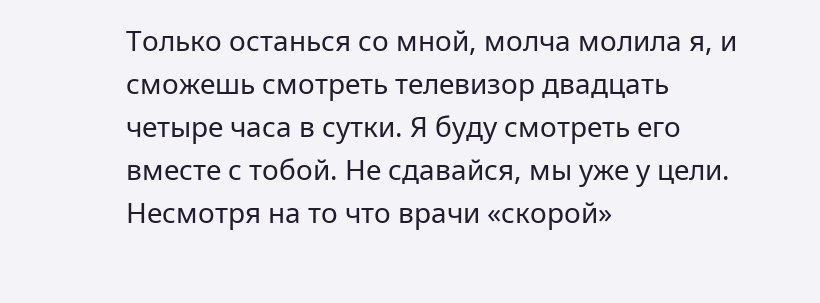Только останься со мной, молча молила я, и сможешь смотреть телевизор двадцать четыре часа в сутки. Я буду смотреть его вместе с тобой. Не сдавайся, мы уже у цели.
Несмотря на то что врачи «скорой»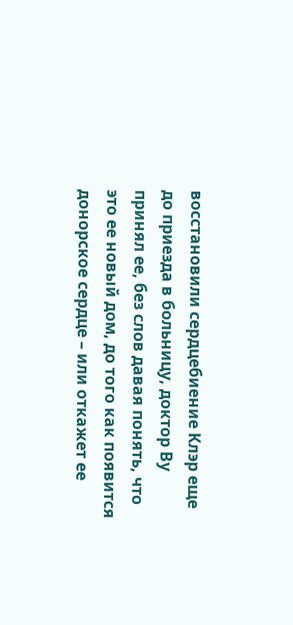восстановили сердцебиение Клэр еще до приезда в больницу, доктор Ву принял ее, без слов давая понять, что это ее новый дом, до того как появится донорское сердце – или откажет ее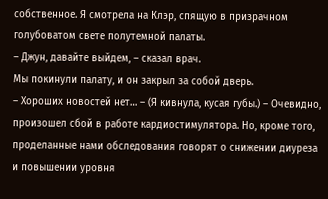собственное. Я смотрела на Клэр, спящую в призрачном голубоватом свете полутемной палаты.
– Джун, давайте выйдем, – сказал врач.
Мы покинули палату, и он закрыл за собой дверь.
– Хороших новостей нет… – (Я кивнула, кусая губы.) – Очевидно, произошел сбой в работе кардиостимулятора. Но, кроме того, проделанные нами обследования говорят о снижении диуреза и повышении уровня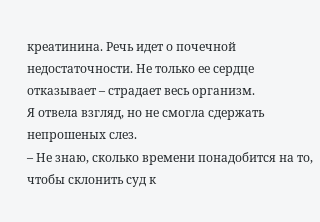креатинина. Речь идет о почечной недостаточности. Не только ее сердце отказывает – страдает весь организм.
Я отвела взгляд, но не смогла сдержать непрошеных слез.
– Не знаю, сколько времени понадобится на то, чтобы склонить суд к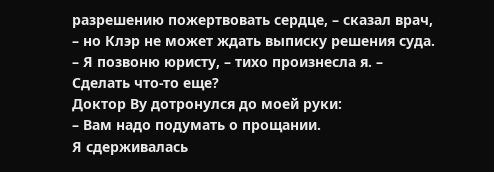разрешению пожертвовать сердце, – сказал врач, – но Клэр не может ждать выписку решения суда.
– Я позвоню юристу, – тихо произнесла я. – Сделать что-то еще?
Доктор Ву дотронулся до моей руки:
– Вам надо подумать о прощании.
Я сдерживалась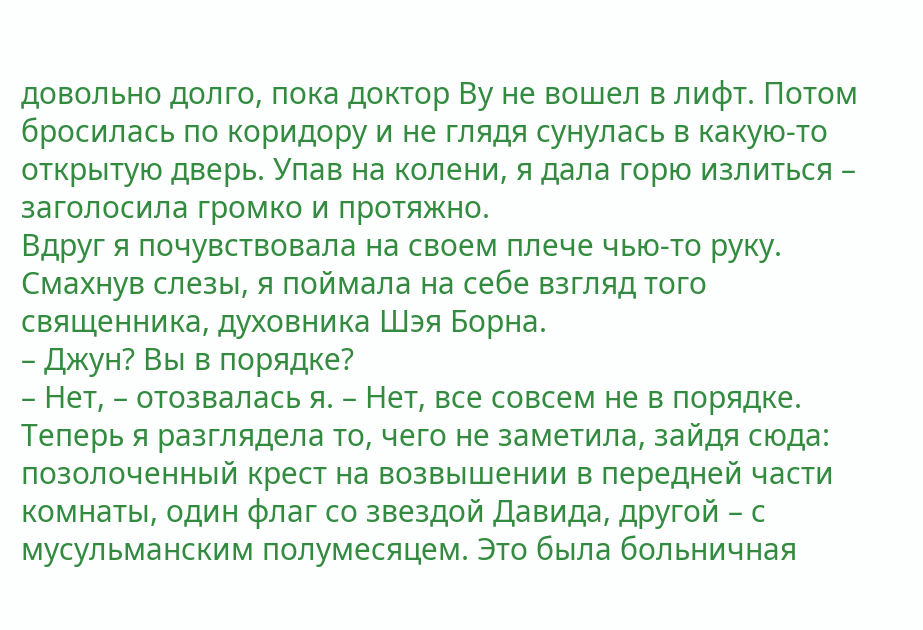довольно долго, пока доктор Ву не вошел в лифт. Потом бросилась по коридору и не глядя сунулась в какую-то открытую дверь. Упав на колени, я дала горю излиться – заголосила громко и протяжно.
Вдруг я почувствовала на своем плече чью-то руку. Смахнув слезы, я поймала на себе взгляд того священника, духовника Шэя Борна.
– Джун? Вы в порядке?
– Нет, – отозвалась я. – Нет, все совсем не в порядке.
Теперь я разглядела то, чего не заметила, зайдя сюда: позолоченный крест на возвышении в передней части комнаты, один флаг со звездой Давида, другой – с мусульманским полумесяцем. Это была больничная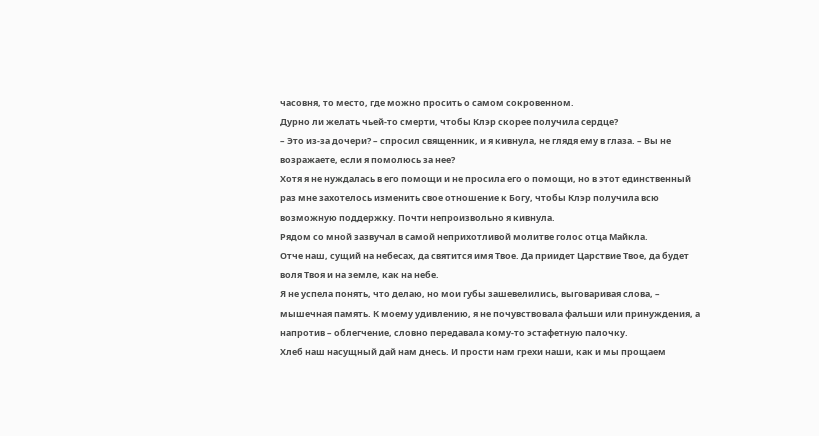часовня, то место, где можно просить о самом сокровенном.
Дурно ли желать чьей-то смерти, чтобы Клэр скорее получила сердце?
– Это из-за дочери? – спросил священник, и я кивнула, не глядя ему в глаза. – Вы не возражаете, если я помолюсь за нее?
Хотя я не нуждалась в его помощи и не просила его о помощи, но в этот единственный раз мне захотелось изменить свое отношение к Богу, чтобы Клэр получила всю возможную поддержку. Почти непроизвольно я кивнула.
Рядом со мной зазвучал в самой неприхотливой молитве голос отца Майкла.
Отче наш, сущий на небесах, да святится имя Твое. Да приидет Царствие Твое, да будет воля Твоя и на земле, как на небе.
Я не успела понять, что делаю, но мои губы зашевелились, выговаривая слова, – мышечная память. К моему удивлению, я не почувствовала фальши или принуждения, а напротив – облегчение, словно передавала кому-то эстафетную палочку.
Хлеб наш насущный дай нам днесь. И прости нам грехи наши, как и мы прощаем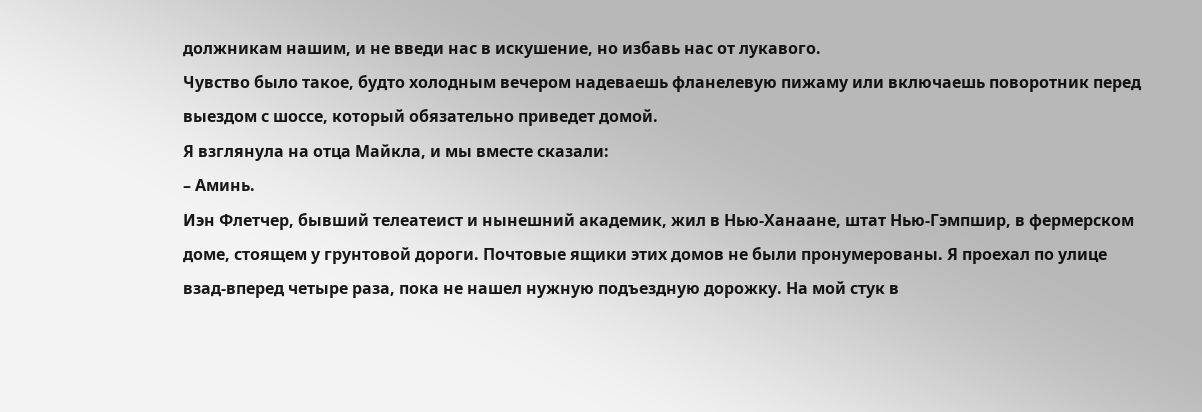должникам нашим, и не введи нас в искушение, но избавь нас от лукавого.
Чувство было такое, будто холодным вечером надеваешь фланелевую пижаму или включаешь поворотник перед выездом с шоссе, который обязательно приведет домой.
Я взглянула на отца Майкла, и мы вместе сказали:
– Аминь.
Иэн Флетчер, бывший телеатеист и нынешний академик, жил в Нью-Ханаане, штат Нью-Гэмпшир, в фермерском доме, стоящем у грунтовой дороги. Почтовые ящики этих домов не были пронумерованы. Я проехал по улице взад-вперед четыре раза, пока не нашел нужную подъездную дорожку. На мой стук в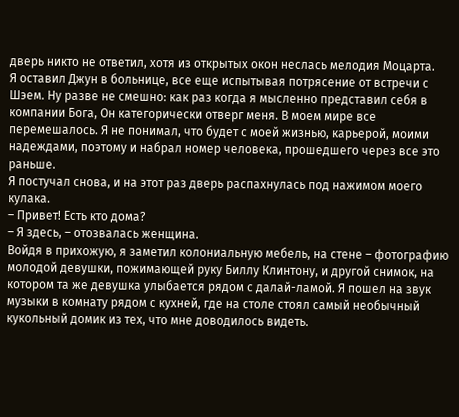дверь никто не ответил, хотя из открытых окон неслась мелодия Моцарта.
Я оставил Джун в больнице, все еще испытывая потрясение от встречи с Шэем. Ну разве не смешно: как раз когда я мысленно представил себя в компании Бога, Он категорически отверг меня. В моем мире все перемешалось. Я не понимал, что будет с моей жизнью, карьерой, моими надеждами, поэтому и набрал номер человека, прошедшего через все это раньше.
Я постучал снова, и на этот раз дверь распахнулась под нажимом моего кулака.
– Привет! Есть кто дома?
– Я здесь, – отозвалась женщина.
Войдя в прихожую, я заметил колониальную мебель, на стене – фотографию молодой девушки, пожимающей руку Биллу Клинтону, и другой снимок, на котором та же девушка улыбается рядом с далай-ламой. Я пошел на звук музыки в комнату рядом с кухней, где на столе стоял самый необычный кукольный домик из тех, что мне доводилось видеть.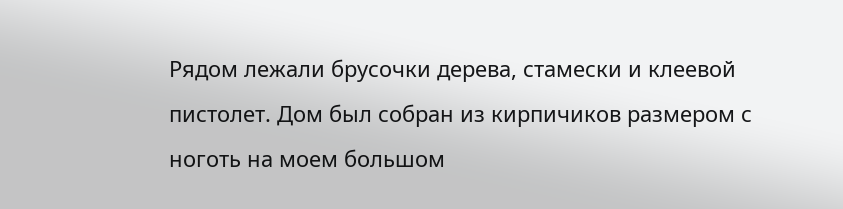Рядом лежали брусочки дерева, стамески и клеевой пистолет. Дом был собран из кирпичиков размером с ноготь на моем большом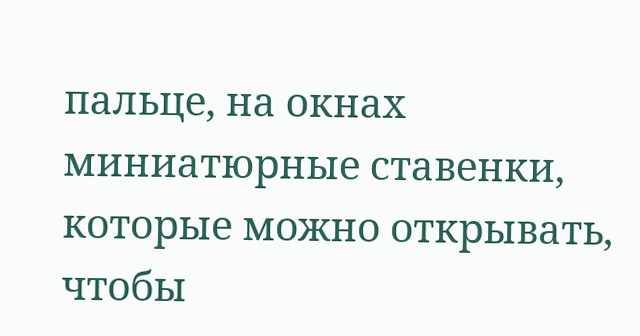пальце, на окнах миниатюрные ставенки, которые можно открывать, чтобы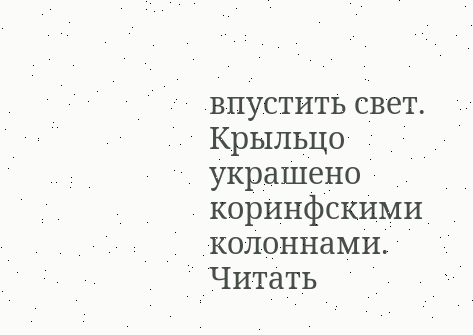впустить свет. Крыльцо украшено коринфскими колоннами.
Читать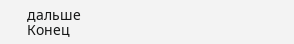дальше
Конец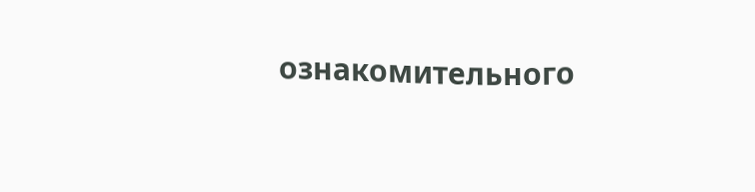ознакомительного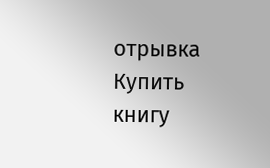отрывка
Купить книгу